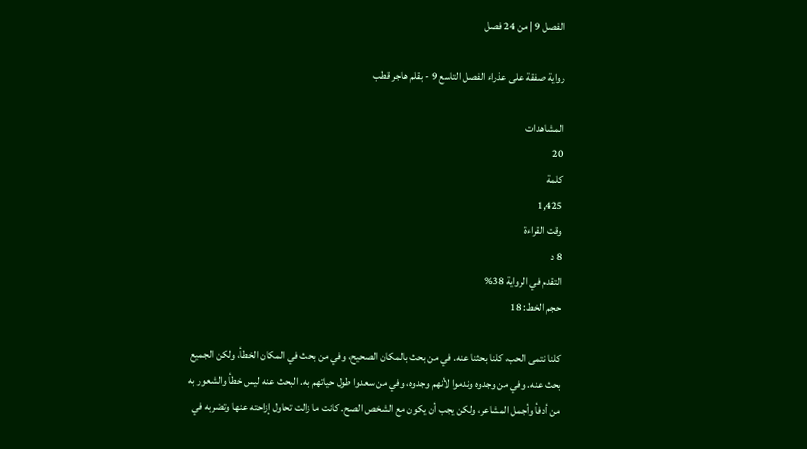الفصل 9 | من 24 فصل

رواية صفقة على عذراء الفصل التاسع 9 - بقلم هاجر قطب

المشاهدات
20
كلمة
1,425
وقت القراءة
8 د
التقدم في الرواية 38%
حجم الخط: 18

كلنا نتمى الحب، كلنا بحثنا عنه. في من بحث بالمكان الصحيح، وفي من بحث في المكان الخطأ، ولكن الجميع بحث عنه. وفي من وجدوه وندموا لأنهم وجدوه، وفي من سعدوا طول حياتهم به. البحث عنه ليس خطأ والشعور به من أدفأ وأجمل المشاعر، ولكن يجب أن يكون مع الشخص الصح. كانت ما زالت تحاول إزاحته عنها وتضربه في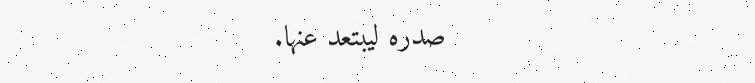صدره ليبتعد عنها.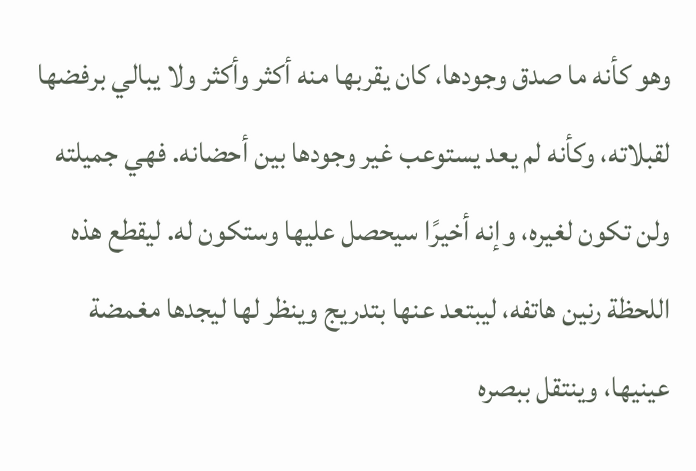وهو كأنه ما صدق وجودها، كان يقربها منه أكثر وأكثر ولا يبالي برفضها لقبلاته، وكأنه لم يعد يستوعب غير وجودها بين أحضانه. فهي جميلته ولن تكون لغيره، وإنه أخيرًا سيحصل عليها وستكون له. ليقطع هذه اللحظة رنين هاتفه، ليبتعد عنها بتدريج وينظر لها ليجدها مغمضة عينيها، وينتقل ببصره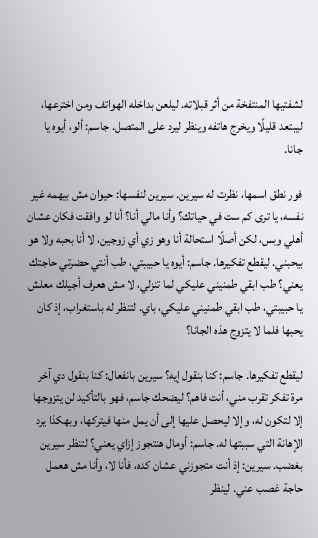لشفتيها المنتفخة من أثر قبلاته. ليلعن بداخله الهواتف ومن اخترعها، ليبتعد قليلًا ويخرج هاتفه وينظر ليرد على المتصل. جاسم: ألو، أيوه يا جانا.

فور نطق اسمها، نظرت له سيرين. سيرين لنفسها: حيوان مش بيهمه غير نفسه، يا ترى كم ست في حياتك؟ وأنا مالي أنا؟ أنا لو وافقت فكان عشان أهلي وبس، لكن أصلًا استحالة أنا وهو زي أي زوجين، لا أنا بحبه ولا هو بيحبني. ليقطع تفكيرها. جاسم: أيوه يا حبيبتي، طب أنتي حضرتي حاجتك يعني؟ طب ابقي طمنيني عليكي لما تنزلي، لا مش هعرف أجيلك معلش يا حبيبتي، طب ابقي طمنيني عليكي، باي. لتنظر له باستغراب، إذ كان يحبها فلما لا يتزوج هذه الجانا؟

ليقطع تفكيرها. جاسم: كنا بنقول إيه؟ سيرين بانفعال: كنا بنقول دي آخر مرة تفكر تقرب مني، أنت فاهم؟ ليضحك جاسم، فهو بالتأكيد لن يتزوجها إلا لتكون له، وإلا ليحصل عليها إلى أن يمل منها فيتركها، وبهكذا يرد الإهانة التي سببتها له. جاسم: أومال هنتجوز إزاي يعني؟ لتنظر سيرين بغضب. سيرين: إذ أنت متجوزني عشان كده، فأنا لا، وأنا مش هعمل حاجة غصب عني. لينظر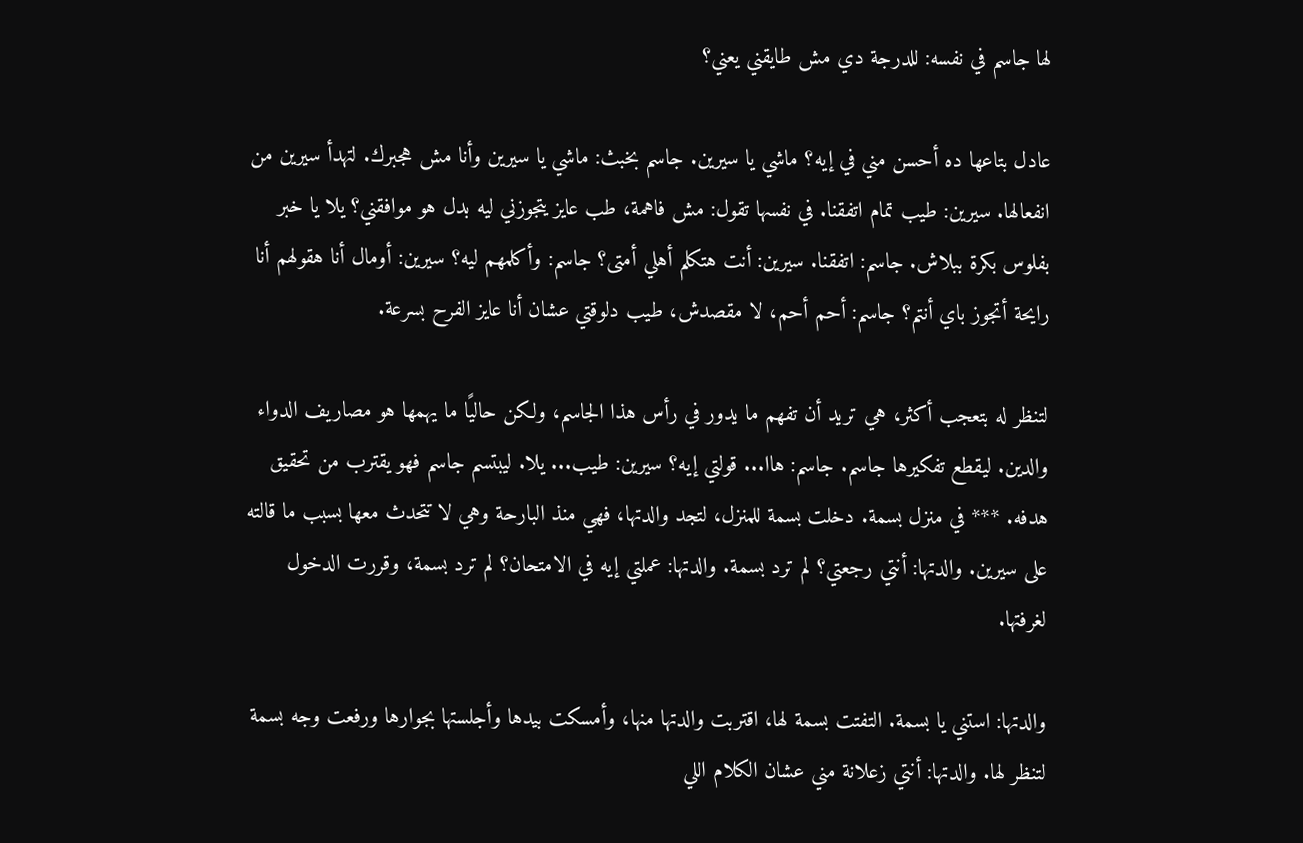لها جاسم في نفسه: للدرجة دي مش طايقني يعني؟

عادل بتاعها ده أحسن مني في إيه؟ ماشي يا سيرين. جاسم بخبث: ماشي يا سيرين وأنا مش هجبرك. لتهدأ سيرين من انفعالها. سيرين: طيب تمام اتفقنا. في نفسها تقول: مش فاهمة، طب عايز يتجوزني ليه بدل هو موافقني؟ يلا يا خبر بفلوس بكرة ببلاش. جاسم: اتفقنا. سيرين: أنت هتكلم أهلي أمتى؟ جاسم: وأكلمهم ليه؟ سيرين: أومال أنا هقولهم أنا رايحة أتجوز باي أنتم؟ جاسم: أحم أحم، لا مقصدش، طيب دلوقتي عشان أنا عايز الفرح بسرعة.

لتنظر له بتعجب أكثر، هي تريد أن تفهم ما يدور في رأس هذا الجاسم، ولكن حاليًا ما يهمها هو مصاريف الدواء والدين. ليقطع تفكيرها جاسم. جاسم: هاا... قولتي إيه؟ سيرين: طيب... يلا. ليبتسم جاسم فهو يقترب من تحقيق هدفه. *** في منزل بسمة. دخلت بسمة للمنزل، لتجد والدتها، فهي منذ البارحة وهي لا تتحدث معها بسبب ما قالته على سيرين. والدتها: أنتي رجعتي؟ لم ترد بسمة. والدتها: عملتي إيه في الامتحان؟ لم ترد بسمة، وقررت الدخول لغرفتها.

والدتها: استني يا بسمة. التفتت بسمة لها، اقتربت والدتها منها، وأمسكت بيدها وأجلستها بجوارها ورفعت وجه بسمة لتنظر لها. والدتها: أنتي زعلانة مني عشان الكلام اللي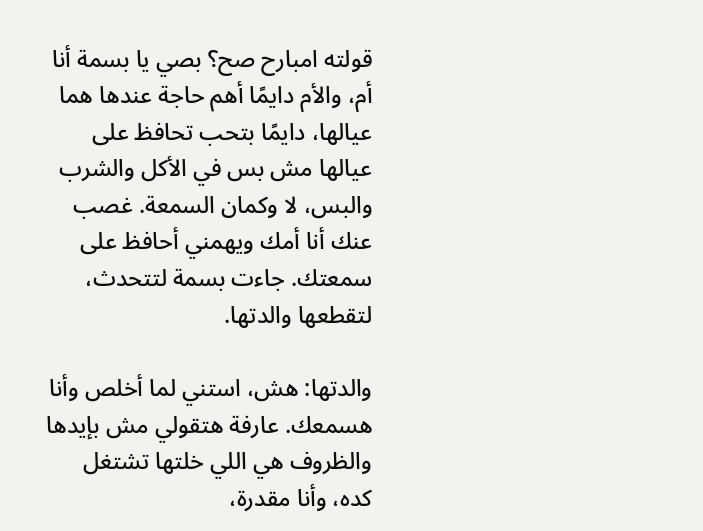قولته امبارح صح؟ بصي يا بسمة أنا أم، والأم دايمًا أهم حاجة عندها هما عيالها، دايمًا بتحب تحافظ على عيالها مش بس في الأكل والشرب والبس، لا وكمان السمعة. غصب عنك أنا أمك ويهمني أحافظ على سمعتك. جاءت بسمة لتتحدث، لتقطعها والدتها.

والدتها: هش، استني لما أخلص وأنا هسمعك. عارفة هتقولي مش بإيدها والظروف هي اللي خلتها تشتغل كده، وأنا مقدرة،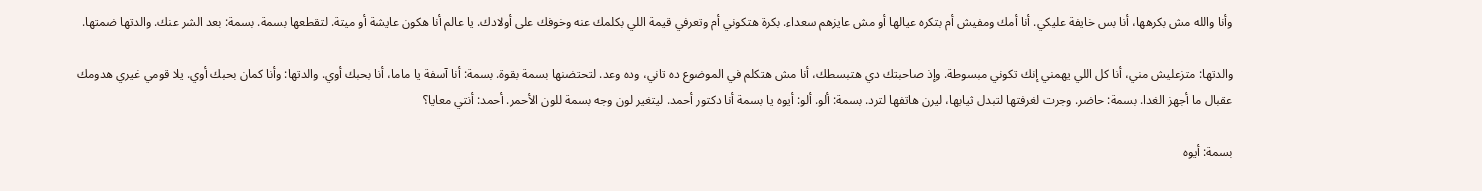وأنا والله مش بكرهها، أنا بس خايفة عليكي. أنا أمك ومفيش أم بتكره عيالها أو مش عايزهم سعداء. بكرة هتكوني أم وتعرفي قيمة اللي بكلمك عنه وخوفك على أولادك. يا عالم أنا هكون عايشة أو ميتة. لتقطعها بسمة. بسمة: بعد الشر عنك. والدتها ضمتها.

والدتها: متزعليش مني، أنا كل اللي يهمني إنك تكوني مبسوطة. وإذ صاحبتك دي هتبسطك، أنا مش هتكلم في الموضوع ده تاني، وده وعد. لتحتضنها بسمة بقوة. بسمة: أنا آسفة يا ماما، أنا بحبك أوي. والدتها: وأنا كمان بحبك أوي. يلا قومي غيري هدومك عقبال ما أجهز الغدا. بسمة: حاضر. وجرت لغرفتها لتبدل ثيابها، ليرن هاتفها لترد. بسمة: ألو. ألو: أيوه يا بسمة أنا دكتور أحمد. ليتغير لون وجه بسمة للون الأحمر. أحمد: أنتي معايا؟

بسمة: أيوه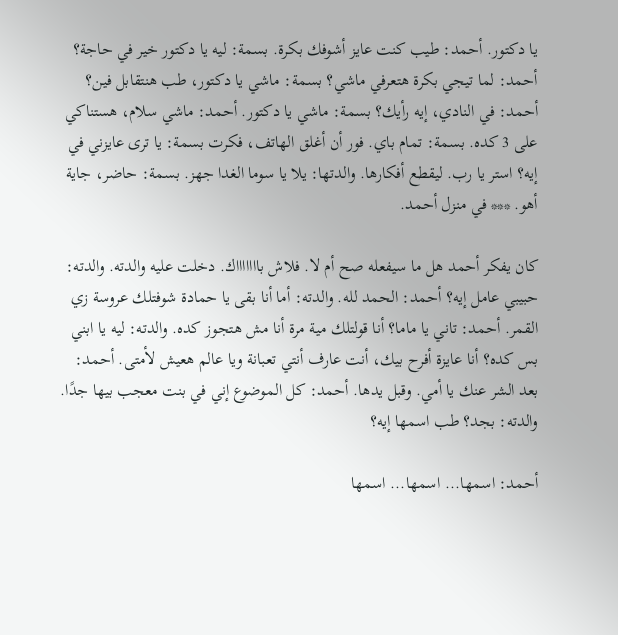يا دكتور. أحمد: طيب كنت عايز أشوفك بكرة. بسمة: ليه يا دكتور خير في حاجة؟ أحمد: لما تيجي بكرة هتعرفي ماشي؟ بسمة: ماشي يا دكتور، طب هنتقابل فين؟ أحمد: في النادي، إيه رأيك؟ بسمة: ماشي يا دكتور. أحمد: ماشي سلام، هستناكي على 3 كده. بسمة: تمام باي. فور أن أغلق الهاتف، فكرت بسمة: يا ترى عايزني في إيه؟ استر يا رب. ليقطع أفكارها. والدتها: يلا يا سوما الغدا جهز. بسمة: حاضر، جاية أهو. *** في منزل أحمد.

كان يفكر أحمد هل ما سيفعله صح أم لا. فلاش باااااااك. دخلت عليه والدته. والدته: حبيبي عامل إيه؟ أحمد: الحمد لله. والدته: أما أنا بقى يا حمادة شوفتلك عروسة زي القمر. أحمد: تاني يا ماما؟ أنا قولتلك مية مرة أنا مش هتجوز كده. والدته: ليه يا ابني بس كده؟ أنا عايزة أفرح بيك، أنت عارف أنتي تعبانة ويا عالم هعيش لأمتى. أحمد: بعد الشر عنك يا أمي. وقبل يدها. أحمد: كل الموضوع إني في بنت معجب بيها جدًا. والدته: بجد؟ طب اسمها إيه؟

أحمد: اسمها... اسمها... اسمها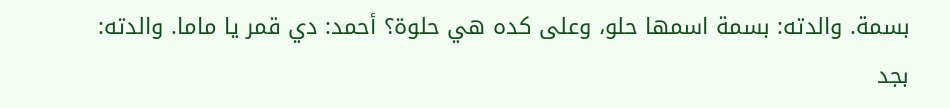بسمة. والدته: بسمة اسمها حلو، وعلى كده هي حلوة؟ أحمد: دي قمر يا ماما. والدته: بجد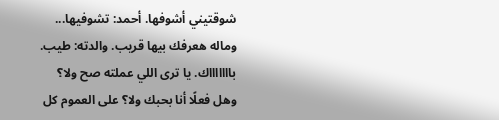شوقتيني أشوفها. أحمد: تشوفيها... وماله هعرفك بيها قريب. والدته: طيب. باااااااك. يا ترى اللي عملته صح ولا؟ وهل فعلًا أنا بحبك ولا؟ على العموم كل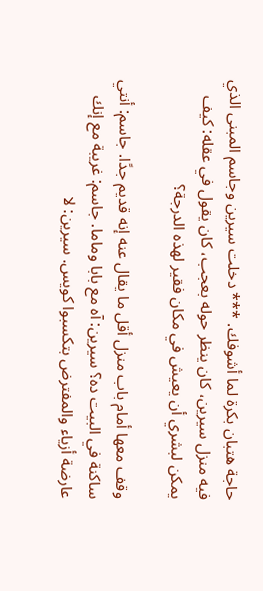حاجة هتبان بكرة لما أشوفك. *** دخلت سيرين وجاسم المبنى الذي فيه منزل سيرين، كان ينظر حوله بعجب، كان يقول في عقله: كيف يمكن لبشري أن يعيش في مكان فقير لهذه الدرجة؟

وقف معها أمام باب منزل أقل ما يقال عنه إنه قديم جدًا. جاسم: أنتي ساكنة في البيت ده؟ سيرين: آه مع بابا وماما. جاسم: غريبة مع إنك عارضة أزياء والمفترض بتكسبوا كويس. سيرين: لا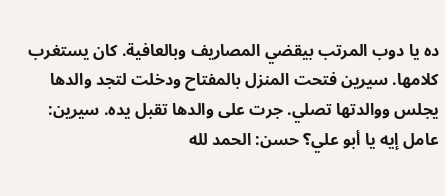ده يا دوب المرتب بيقضي المصاريف وبالعافية. كان يستغرب كلامها. سيرين فتحت المنزل بالمفتاح ودخلت لتجد والدها يجلس ووالدتها تصلي. جرت على والدها تقبل يده. سيرين: عامل إيه يا أبو علي؟ حسن: الحمد لله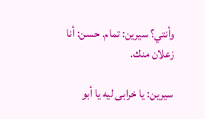وأنتي؟ سيرين: تمام. حسن: أنا زعلان منك.

سيرين: يا خرابى ليه يا أبو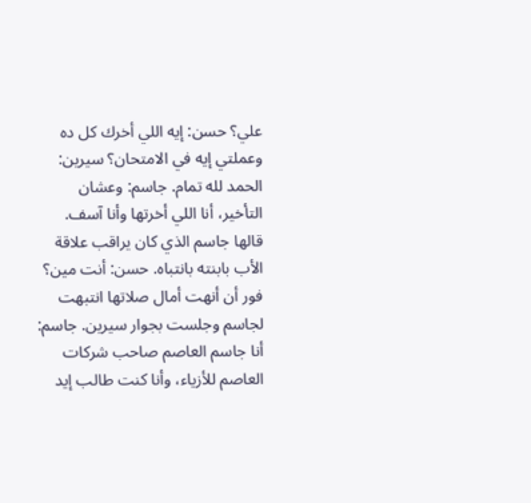علي؟ حسن: إيه اللي أخرك كل ده وعملتي إيه في الامتحان؟ سيرين: الحمد لله تمام. جاسم: وعشان التأخير، أنا اللي أخرتها وأنا آسف. قالها جاسم الذي كان يراقب علاقة الأب بابنته بانتباه. حسن: أنت مين؟ فور أن أنهت أمال صلاتها انتبهت لجاسم وجلست بجوار سيرين. جاسم: أنا جاسم العاصم صاحب شركات العاصم للأزياء، وأنا كنت طالب إيد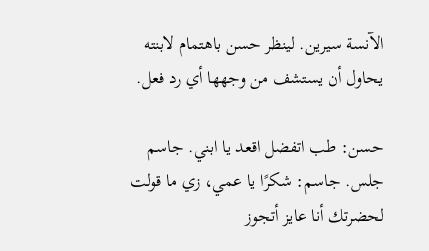الآنسة سيرين. لينظر حسن باهتمام لابنته يحاول أن يستشف من وجهها أي رد فعل.

حسن: طب اتفضل اقعد يا ابني. جاسم جلس. جاسم: شكرًا يا عمي، زي ما قولت لحضرتك أنا عايز أتجوز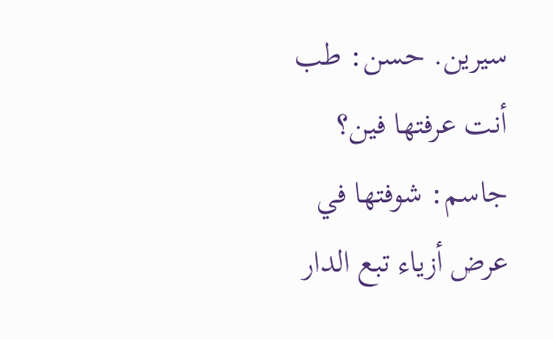سيرين. حسن: طب أنت عرفتها فين؟ جاسم: شوفتها في عرض أزياء تبع الدار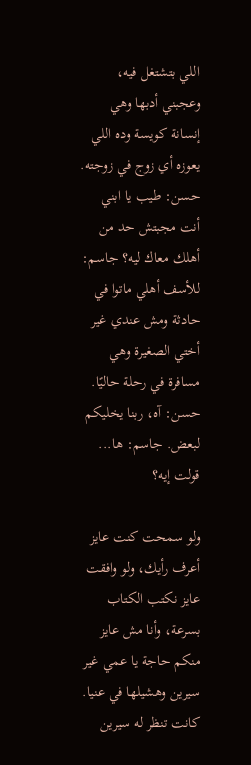اللي بتشتغل فيه، وعجبني أدبها وهي إنسانة كويسة وده اللي يعوزه أي زوج في زوجته. حسن: طيب يا ابني أنت مجبتش حد من أهلك معاك ليه؟ جاسم: للأسف أهلي ماتوا في حادثة ومش عندي غير أختي الصغيرة وهي مسافرة في رحلة حاليًا. حسن: آه، ربنا يخليكم لبعض. جاسم: ها... قولت إيه؟

ولو سمحت كنت عايز أعرف رأيك، ولو وافقت عايز نكتب الكتاب بسرعة، وأنا مش عايز منكم حاجة يا عمي غير سيرين وهشيلها في عنيا. كانت تنظر له سيرين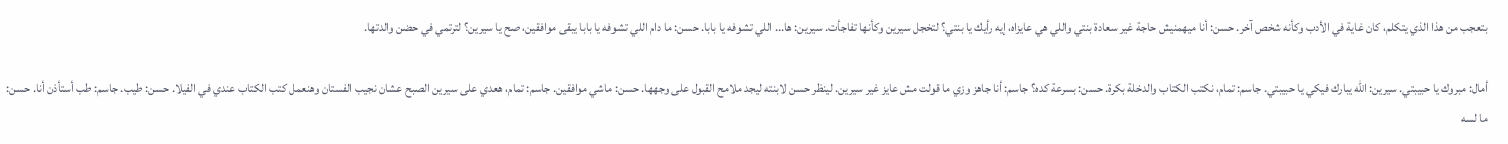بتعجب من هذا الذي يتكلم، كان غاية في الأدب وكأنه شخص آخر. حسن: أنا ميهمنيش حاجة غير سعادة بنتي واللي هي عايزاه، إيه رأيك يا بنتي؟ لتخجل سيرين وكأنها تفاجأت. سيرين: ها... اللي تشوفه يا بابا. حسن: ما دام اللي تشوفه يا بابا يبقى موافقين، صح يا سيرين؟ لترتمي في حضن والدتها.

أمال: مبروك يا حبيبتي. سيرين: الله يبارك فيكي يا حبيبتي. جاسم: تمام، نكتب الكتاب والدخلة بكرة. حسن: بسرعة كده؟ جاسم: أنا جاهز وزي ما قولت مش عايز غير سيرين. لينظر حسن لابنته ليجد ملامح القبول على وجهها. حسن: ماشي موافقين. جاسم: تمام، هعدي على سيرين الصبح عشان نجيب الفستان وهنعمل كتب الكتاب عندي في الفيلا. حسن: طيب. جاسم: طب أستأذن أنا. حسن: ما لسه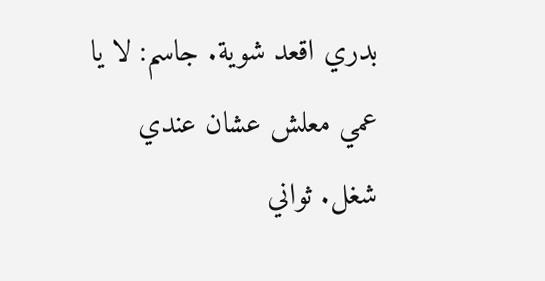بدري اقعد شوية. جاسم: لا يا عمي معلش عشان عندي شغل. ثواني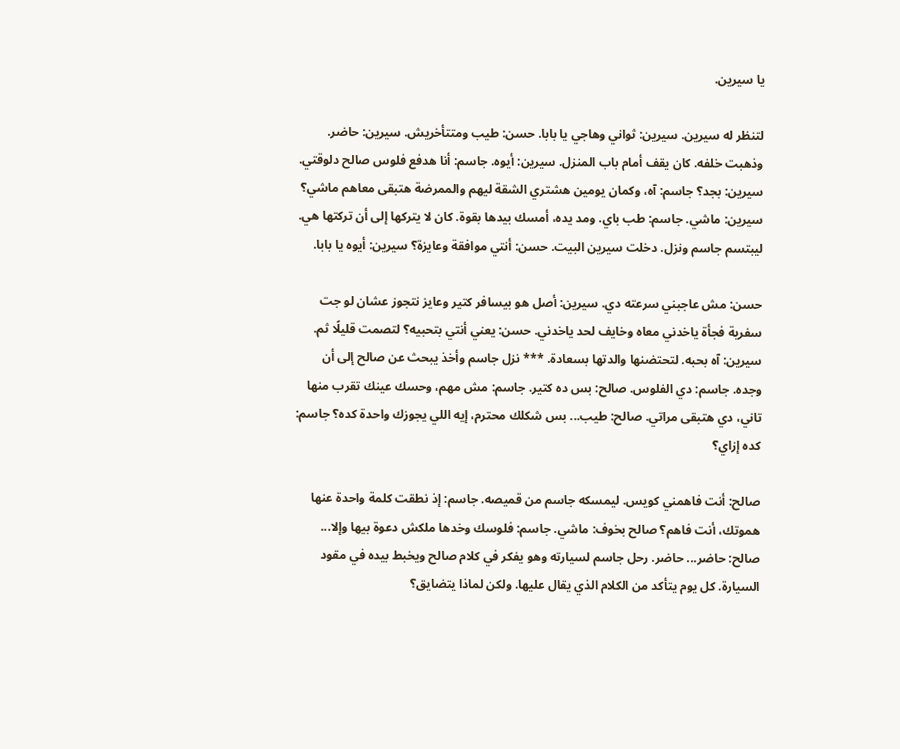يا سيرين.

لتنظر له سيرين. سيرين: ثواني وهاجي يا بابا. حسن: طيب ومتتأخريش. سيرين: حاضر. وذهبت خلفه. كان يقف أمام باب المنزل. سيرين: أيوه. جاسم: أنا هدفع فلوس صالح دلوقتي. سيرين: بجد؟ جاسم: آه، وكمان يومين هشتري الشقة ليهم والممرضة هتبقى معاهم ماشي؟ سيرين: ماشي. جاسم: طب باي. ومد يده، أمسك بيدها بقوة. كان لا يتركها إلى أن تركتها هي. ليبتسم جاسم ونزل. دخلت سيرين البيت. حسن: أنتي موافقة وعايزة؟ سيرين: أيوه يا بابا.

حسن: مش عاجبني سرعته دي. سيرين: أصل هو بيسافر كتير وعايز نتجوز عشان لو جت سفرية فجأة ياخدني معاه وخايف لحد ياخدني. حسن: يعني أنتي بتحبيه؟ لتصمت قليلًا ثم. سيرين: آه بحبه. لتحتضنها والدتها بسعادة. *** نزل جاسم وأخذ يبحث عن صالح إلى أن وجده. جاسم: دي الفلوس. صالح: بس ده كتير. جاسم: مش مهم، وحسك عينك تقرب منها تاني، دي هتبقى مراتي. صالح: طيب... بس شكلك محترم، إيه اللي يجوزك واحدة كده؟ جاسم: كده إزاي؟

صالح: أنت فاهمني كويس. ليمسكه جاسم من قميصه. جاسم: إذ نطقت كلمة واحدة عنها هموتك، أنت فاهم؟ صالح بخوف: ماشي. جاسم: فلوسك وخدها ملكش دعوة بيها وإلا... صالح: حاضر... حاضر. رحل جاسم لسيارته وهو يفكر في كلام صالح ويخبط بيده في مقود السيارة. كل يوم يتأكد من الكلام الذي يقال عليها. ولكن لماذا يتضايق؟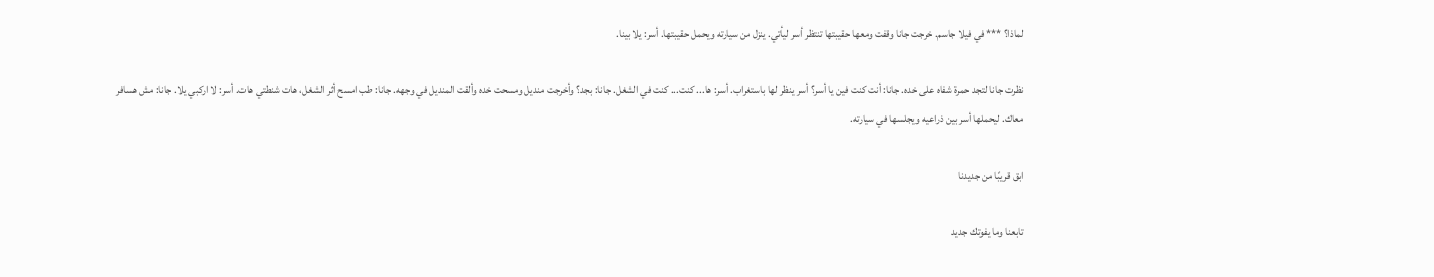لماذا؟ *** في فيلا جاسم. خرجت جانا وقفت ومعها حقيبتها تنتظر أسر ليأتي. ينزل من سيارته ويحمل حقيبتها. أسر: يلا بينا.

نظرت جانا لتجد حمرة شفاه على خده. جانا: أنت كنت فين يا أسر؟ أسر ينظر لها باستغراب. أسر: ها... كنت... كنت في الشغل. جانا: بجد؟ وأخرجت منديل ومسحت خده وألقت المنديل في وجهه. جانا: طب امسح أثر الشغل، هات شنطتي هات. أسر: لا اركبي يلا. جانا: مش هسافر معاك. ليحملها أسر بين ذراعيه ويجلسها في سيارته.

ابق قريبًا من جديدنا

تابعنا وما يفوتك جديد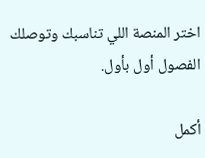اختر المنصة اللي تناسبك وتوصلك الفصول أول بأول.

أكمل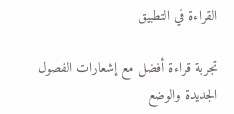القراءة في التطبيق

تجربة قراءة أفضل مع إشعارات الفصول الجديدة والوضع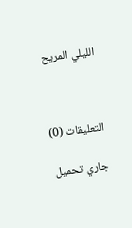الليلي المريح



التعليقات (0)

جاري تحميل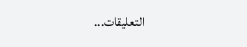التعليقات...